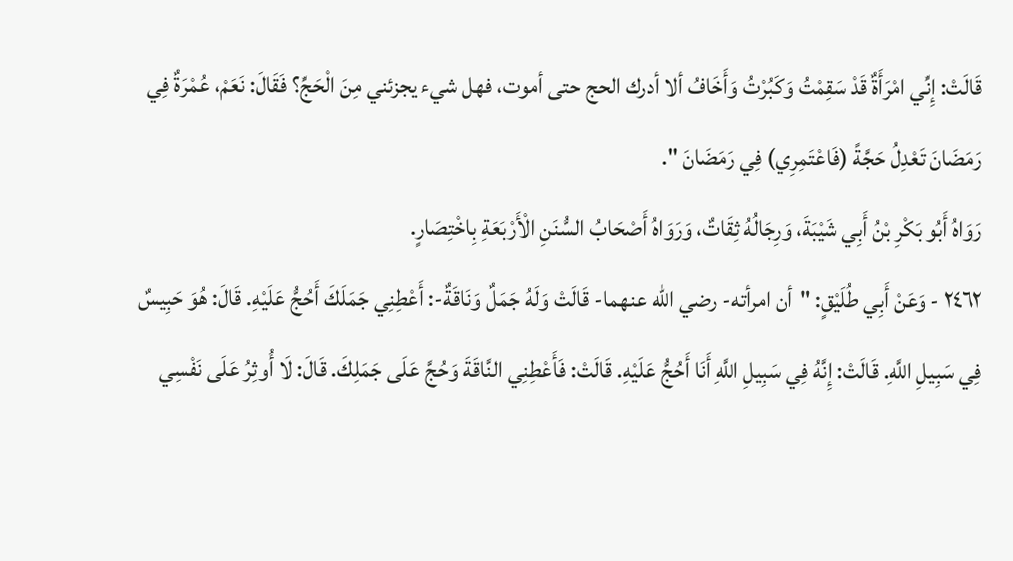قَالَتْ: إِنِّي امْرَأَةٌ قَدْ سَقِمْتُ وَكَبُرْتُ وَأَخَافُ ألا أدرك الحج حتى أموت، فهل شيء يجزئني مِنَ الْحَجِّ؟ فَقَالَ: نَعَمْ، عُمْرَةٌ فِي رَمَضَانَ تَعْدِلُ حَجَّةً (فَاعْتَمِرِي) فِي رَمَضَانَ ".
رَوَاهُ أَبُو بَكْرِ بْنُ أَبِي شَيْبَةَ، وَرِجَالُهُ ثِقَاتٌ، وَرَوَاهُ أَصْحَابُ السُّنَنِ الْأَرْبَعَةِ بِاخْتِصَارٍ.
٢٤٦٢ - وَعَنْ أَبِي طُلَيْقٍ: "أن امرأته- رضي الله عنهما- قَالَتْ وَلَهُ جَمَلٌ وَنَاقَةٌ-: أَعْطِنِي جَمَلَكَ أَحُجُّ عَلَيْهِ. قَالَ: هُوَ حَبِيسٌ فِي سَبِيلِ اللَّهِ. قَالَتْ: إِنَّهُ فِي سَبِيلِ اللَّهِ أَنَا أَحُجُّ عَلَيْهِ. قَالَتْ: فَأَعْطِنِي النَّاقَةَ وَحُجَّ عَلَى جَمَلِكَ. قَالَ: لَا أُوثِرُ عَلَى نَفْسِي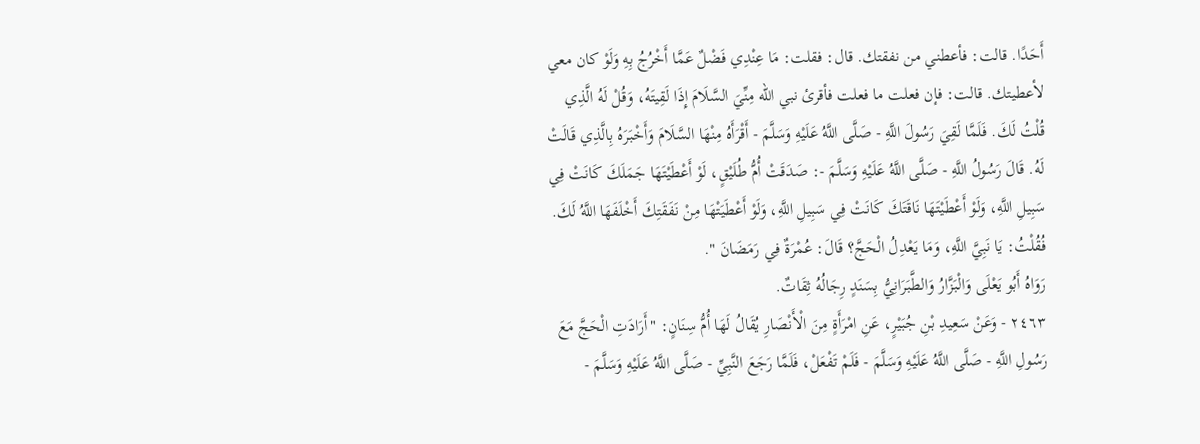أَحَدًا. قالت: فأعطني من نفقتك. قال: فقلت: مَا عِنْدِي فَضْلٌ عَمَّا أَخْرُجُ بِهِ وَلَوْ كان معي لأعطيتك. قالت: فإن فعلت ما فعلت فأقرئ نبي الله مِنِّيَ السَّلَامَ إِذَا لَقِيتَهُ، وَقُلْ لَهُ الَّذِي قُلْتُ لَكَ. فَلَمَّا لَقِيَ رَسُولَ اللَّهِ - صَلَّى اللَّهُ عَلَيْهِ وَسَلَّمَ - أَقْرَأَهُ مِنْهَا السَّلَامَ وَأَخْبَرَهُ بِالَّذِي قَالَتْ لَهُ. قَالَ رَسُولُ اللَّهِ - صَلَّى اللَّهُ عَلَيْهِ وَسَلَّمَ -: صَدَقَتْ أُمُّ طُلَيْقٍ، لَوْ أَعْطَيْتَهَا جَمَلَكَ كَانَتْ فِي سَبِيلِ اللَّهِ، وَلَوْ أَعْطَيْتَهَا نَاقَتَكَ كَانَتْ فِي سَبِيلِ اللَّهِ، وَلَوْ أَعْطَيَتْهَا مِنْ نَفَقَتِكَ أَخْلَفَهَا اللَّهُ لَكَ. فُقُلْتُ: يَا نَبِيَّ اللَّهِ، وَمَا يَعْدِلُ الْحَجَّ؟ قَالَ: عُمْرَةٌ فِي رَمَضَانَ ".
رَوَاهُ أَبُو يَعْلَى وَالْبَزَّارُ وَالطَّبَرَانِيُّ بِسَنَدٍ رِجَالُهُ ثِقَاتٌ.
٢٤٦٣ - وَعَنْ سَعِيدِ بْنِ جُبَيْرٍ، عَنِ امْرَأَةٍ مِنَ الْأَنْصَارِ يُقَالُ لَهَا أُمُّ سِنَانٍ: "أَرَادَتِ الْحَجَّ مَعَ رَسُولِ اللَّهِ - صَلَّى اللَّهُ عَلَيْهِ وَسَلَّمَ - فَلَمْ تَفْعَلْ، فَلَمَّا رَجَعَ النَّبِيِّ - صَلَّى اللَّهُ عَلَيْهِ وَسَلَّمَ -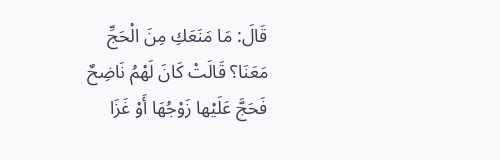قَالَ: مَا مَنَعَكِ مِنَ الْحَجِّ مَعَنَا؟ قَالَتْ كَانَ لَهْمُ نَاضِحٌ فَحَجَّ عَلَيْها زَوْجُهَا أَوْ غَزَا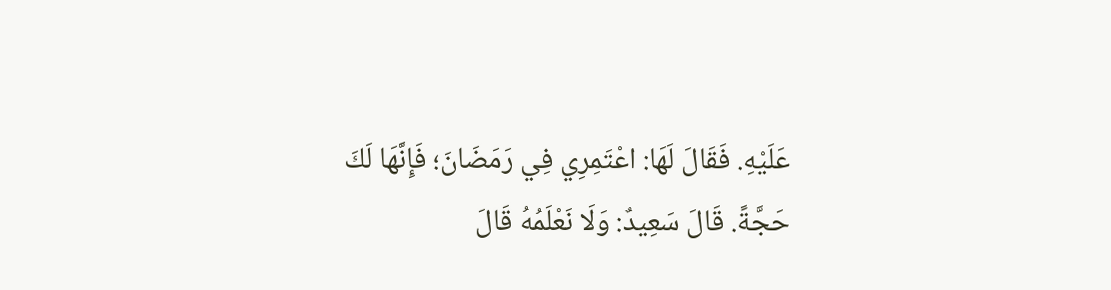عَلَيْهِ. فَقَالَ لَهَا: اعْتَمِرِي فِي رَمَضَانَ؛ فَإِنَّهَا لَكَ حَجَّةً. قَالَ سَعِيدٌ: وَلَا نَعْلَمُهُ قَالَ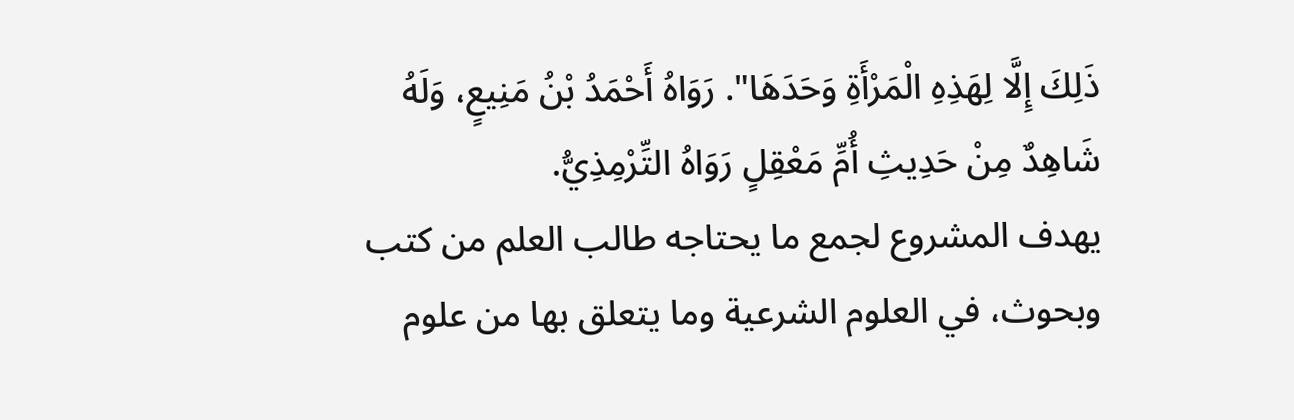ذَلِكَ إِلَّا لِهَذِهِ الْمَرْأَةِ وَحَدَهَا". رَوَاهُ أَحْمَدُ بْنُ مَنِيعٍ، وَلَهُ شَاهِدٌ مِنْ حَدِيثِ أُمِّ مَعْقِلٍ رَوَاهُ التِّرْمِذِيُّ.
يهدف المشروع لجمع ما يحتاجه طالب العلم من كتب وبحوث، في العلوم الشرعية وما يتعلق بها من علوم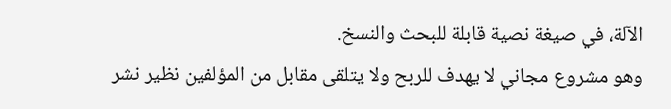الآلة، في صيغة نصية قابلة للبحث والنسخ.
وهو مشروع مجاني لا يهدف للربح ولا يتلقى مقابل من المؤلفين نظير نشر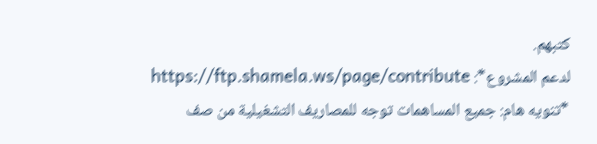كتبهم.
لدعم المشروع*: https://ftp.shamela.ws/page/contribute
*تنويه هام: جميع المساهمات توجه للمصاريف التشغيلية من صف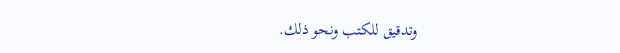وتدقيق للكتب ونحو ذلك.